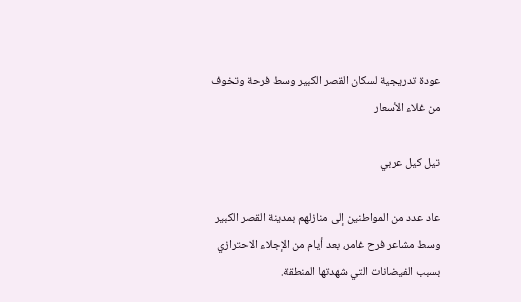عودة تدريجية لسكان القصر الكبير وسط فرحة وتخوف من غلاء الأسعار

تيل كيل عربي

عاد عدد من المواطنين إلى منازلهم بمدينة القصر الكبير وسط مشاعر فرح غامر، بعد أيام من الإجلاء الاحترازي بسبب الفيضانات التي شهدتها المنطقة.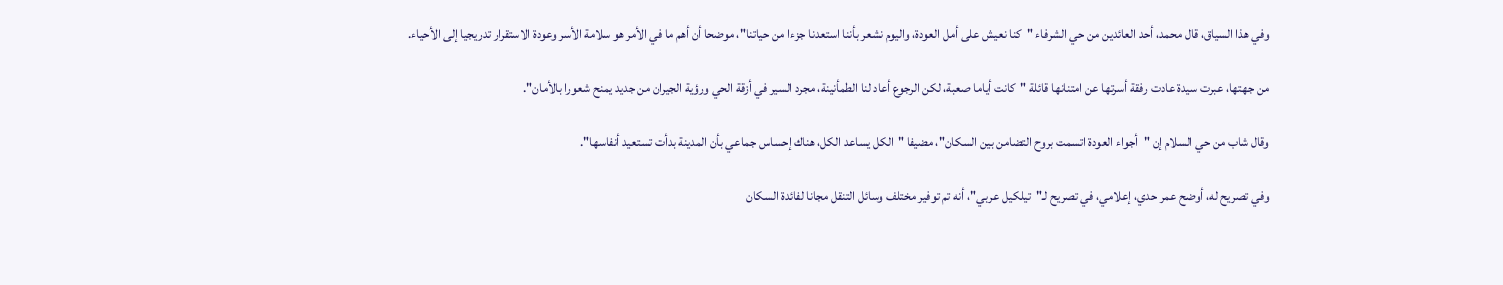وفي هذا السياق، قال محمد، أحد العائدين من حي الشرفاء "كنا نعيش على أمل العودة، واليوم نشعر بأننا استعدنا جزءا من حياتنا"، موضحا أن أهم ما في الأمر هو سلامة الأسر وعودة الاستقرار تدريجيا إلى الأحياء.

من جهتها، عبرت سيدة عادت رفقة أسرتها عن امتنانها قائلة "كانت أياما صعبة، لكن الرجوع أعاد لنا الطمأنينة، مجرد السير في أزقة الحي ورؤية الجيران من جديد يمنح شعورا بالأمان".

وقال شاب من حي السلام إن "أجواء العودة اتسمت بروح التضامن بين السكان"، مضيفا "الكل يساعد الكل، هناك إحساس جماعي بأن المدينة بدأت تستعيد أنفاسها".

وفي تصريح له، أوضح عمر حدي، إعلامي، في تصريح لـ"تيلكيل عربي"، أنه تم توفير مختلف وسائل التنقل مجانا لفائدة السكان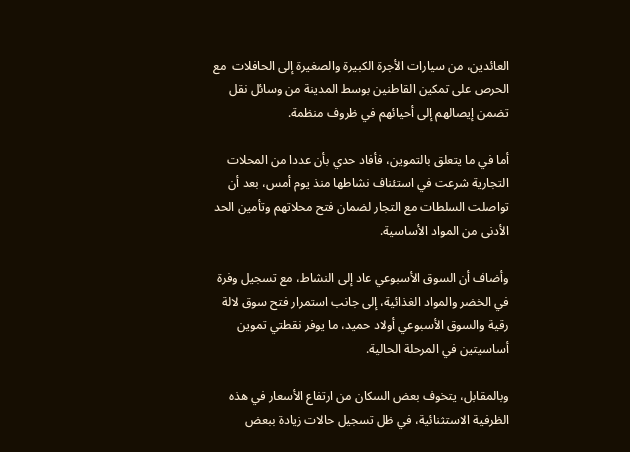العائدين، من سيارات الأجرة الكبيرة والصغيرة إلى الحافلات  مع الحرص على تمكين القاطنين بوسط المدينة من وسائل نقل تضمن إيصالهم إلى أحيائهم في ظروف منظمة.

أما في ما يتعلق بالتموين، فأفاد حدي بأن عددا من المحلات التجارية شرعت في استئناف نشاطها منذ يوم أمس، بعد أن تواصلت السلطات مع التجار لضمان فتح محلاتهم وتأمين الحد الأدنى من المواد الأساسية.

وأضاف أن السوق الأسبوعي عاد إلى النشاط، مع تسجيل وفرة في الخضر والمواد الغذائية، إلى جانب استمرار فتح سوق لالة رقية والسوق الأسبوعي أولاد حميد، ما يوفر نقطتي تموين أساسيتين في المرحلة الحالية.

وبالمقابل، يتخوف بعض السكان من ارتفاع الأسعار في هذه الظرفية الاستثنائية، في ظل تسجيل حالات زيادة ببعض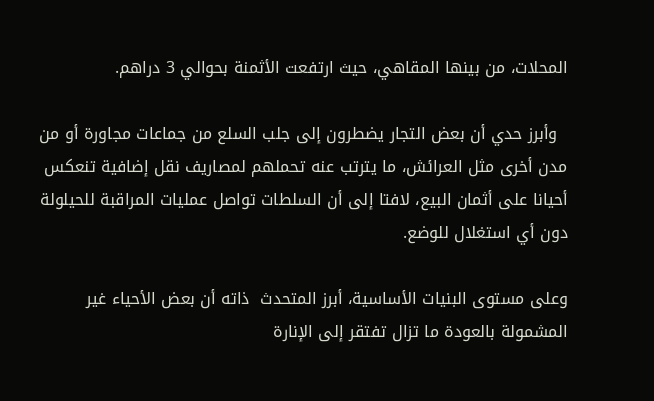المحلات، من بينها المقاهي، حيث ارتفعت الأثمنة بحوالي 3 دراهم.

  وأبرز حدي أن بعض التجار يضطرون إلى جلب السلع من جماعات مجاورة أو من مدن أخرى مثل العرائش، ما يترتب عنه تحملهم لمصاريف نقل إضافية تنعكس أحيانا على أثمان البيع، لافتا إلى أن السلطات تواصل عمليات المراقبة للحيلولة دون أي استغلال للوضع.

وعلى مستوى البنيات الأساسية، أبرز المتحدث  ذاته أن بعض الأحياء غير المشمولة بالعودة ما تزال تفتقر إلى الإنارة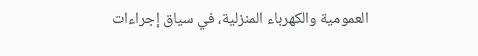العمومية والكهرباء المنزلية، في سياق إجراءات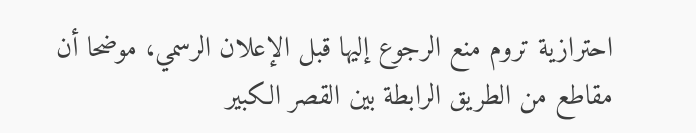احترازية تروم منع الرجوع إليها قبل الإعلان الرسمي، موضحا أن مقاطع من الطريق الرابطة بين القصر الكبير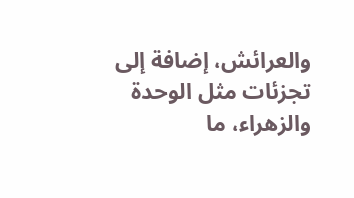والعرائش، إضافة إلى تجزئات مثل الوحدة والزهراء، ما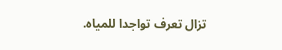تزال تعرف تواجدا للمياه.